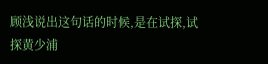顾浅说出这句话的时候,是在试探,试探黄少浦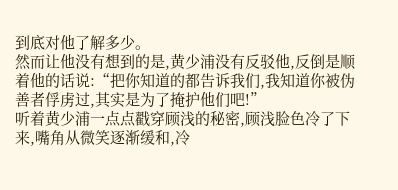到底对他了解多少。
然而让他没有想到的是,黄少浦没有反驳他,反倒是顺着他的话说:“把你知道的都告诉我们,我知道你被伪善者俘虏过,其实是为了掩护他们吧!”
听着黄少浦一点点戳穿顾浅的秘密,顾浅脸色冷了下来,嘴角从微笑逐渐缓和,冷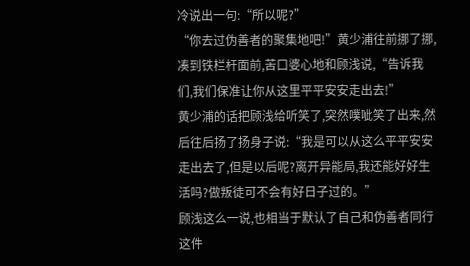冷说出一句:“所以呢?”
“你去过伪善者的聚集地吧!”黄少浦往前挪了挪,凑到铁栏杆面前,苦口婆心地和顾浅说,“告诉我们,我们保准让你从这里平平安安走出去!”
黄少浦的话把顾浅给听笑了,突然噗呲笑了出来,然后往后扬了扬身子说:“我是可以从这么平平安安走出去了,但是以后呢?离开异能局,我还能好好生活吗?做叛徒可不会有好日子过的。”
顾浅这么一说,也相当于默认了自己和伪善者同行这件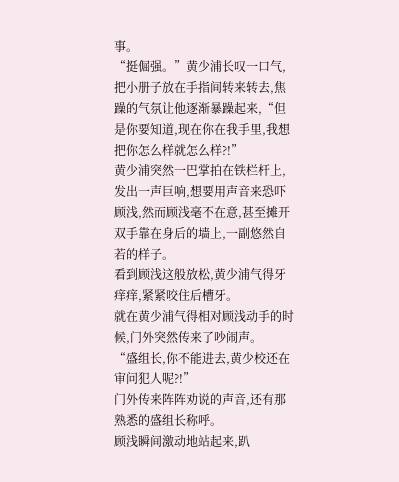事。
“挺倔强。”黄少浦长叹一口气,把小册子放在手指间转来转去,焦躁的气氛让他逐渐暴躁起来,“但是你要知道,现在你在我手里,我想把你怎么样就怎么样?!”
黄少浦突然一巴掌拍在铁栏杆上,发出一声巨响,想要用声音来恐吓顾浅,然而顾浅毫不在意,甚至摊开双手靠在身后的墙上,一副悠然自若的样子。
看到顾浅这般放松,黄少浦气得牙痒痒,紧紧咬住后槽牙。
就在黄少浦气得相对顾浅动手的时候,门外突然传来了吵闹声。
“盛组长,你不能进去,黄少校还在审问犯人呢?!”
门外传来阵阵劝说的声音,还有那熟悉的盛组长称呼。
顾浅瞬间激动地站起来,趴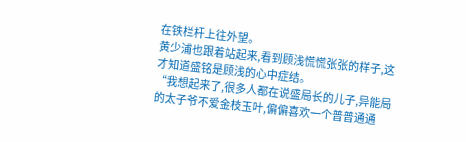在铁栏杆上往外望。
黄少浦也跟着站起来,看到顾浅慌慌张张的样子,这才知道盛铭是顾浅的心中症结。
“我想起来了,很多人都在说盛局长的儿子,异能局的太子爷不爱金枝玉叶,偏偏喜欢一个普普通通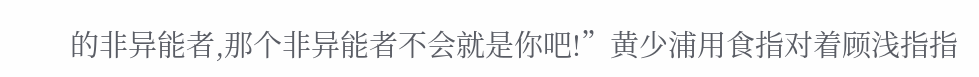的非异能者,那个非异能者不会就是你吧!”黄少浦用食指对着顾浅指指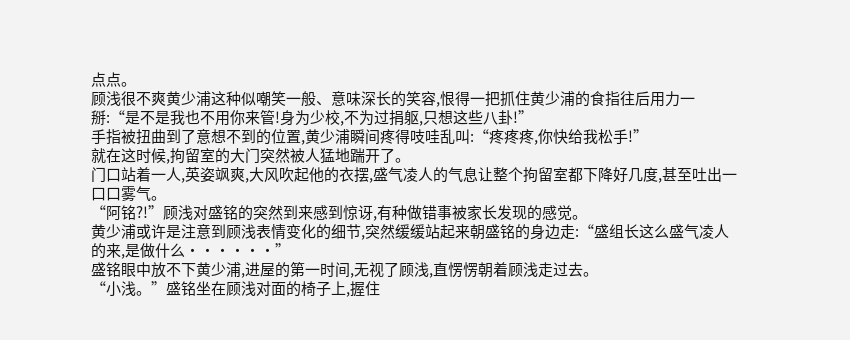点点。
顾浅很不爽黄少浦这种似嘲笑一般、意味深长的笑容,恨得一把抓住黄少浦的食指往后用力一掰:“是不是我也不用你来管!身为少校,不为过捐躯,只想这些八卦!”
手指被扭曲到了意想不到的位置,黄少浦瞬间疼得吱哇乱叫:“疼疼疼,你快给我松手!”
就在这时候,拘留室的大门突然被人猛地踹开了。
门口站着一人,英姿飒爽,大风吹起他的衣摆,盛气凌人的气息让整个拘留室都下降好几度,甚至吐出一口口雾气。
“阿铭?!”顾浅对盛铭的突然到来感到惊讶,有种做错事被家长发现的感觉。
黄少浦或许是注意到顾浅表情变化的细节,突然缓缓站起来朝盛铭的身边走:“盛组长这么盛气凌人的来,是做什么······”
盛铭眼中放不下黄少浦,进屋的第一时间,无视了顾浅,直愣愣朝着顾浅走过去。
“小浅。”盛铭坐在顾浅对面的椅子上,握住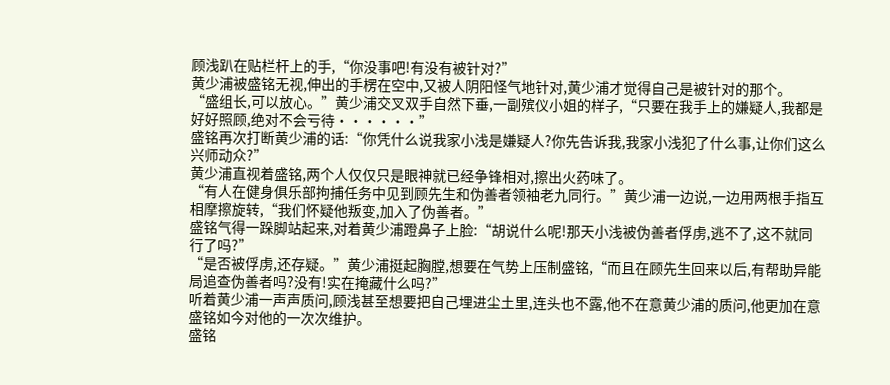顾浅趴在贴栏杆上的手,“你没事吧!有没有被针对?”
黄少浦被盛铭无视,伸出的手楞在空中,又被人阴阳怪气地针对,黄少浦才觉得自己是被针对的那个。
“盛组长,可以放心。”黄少浦交叉双手自然下垂,一副殡仪小姐的样子,“只要在我手上的嫌疑人,我都是好好照顾,绝对不会亏待······”
盛铭再次打断黄少浦的话:“你凭什么说我家小浅是嫌疑人?你先告诉我,我家小浅犯了什么事,让你们这么兴师动众?”
黄少浦直视着盛铭,两个人仅仅只是眼神就已经争锋相对,擦出火药味了。
“有人在健身俱乐部拘捕任务中见到顾先生和伪善者领袖老九同行。”黄少浦一边说,一边用两根手指互相摩擦旋转,“我们怀疑他叛变,加入了伪善者。”
盛铭气得一跺脚站起来,对着黄少浦蹬鼻子上脸:“胡说什么呢!那天小浅被伪善者俘虏,逃不了,这不就同行了吗?”
“是否被俘虏,还存疑。”黄少浦挺起胸膛,想要在气势上压制盛铭,“而且在顾先生回来以后,有帮助异能局追查伪善者吗?没有!实在掩藏什么吗?”
听着黄少浦一声声质问,顾浅甚至想要把自己埋进尘土里,连头也不露,他不在意黄少浦的质问,他更加在意盛铭如今对他的一次次维护。
盛铭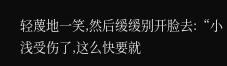轻蔑地一笑,然后缓缓别开脸去:“小浅受伤了,这么快要就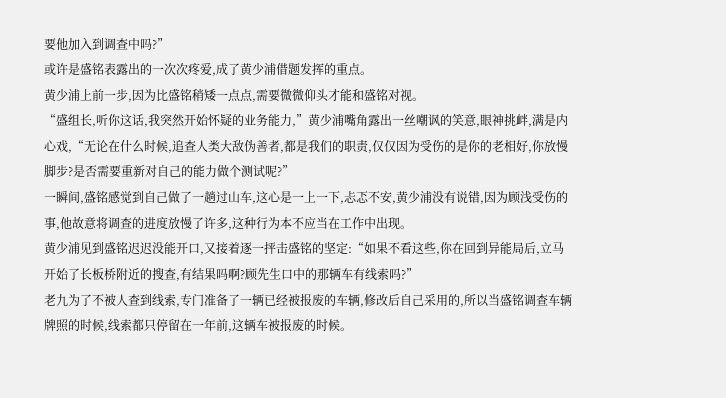要他加入到调查中吗?”
或许是盛铭表露出的一次次疼爱,成了黄少浦借题发挥的重点。
黄少浦上前一步,因为比盛铭稍矮一点点,需要微微仰头才能和盛铭对视。
“盛组长,听你这话,我突然开始怀疑的业务能力,”黄少浦嘴角露出一丝嘲讽的笑意,眼神挑衅,满是内心戏,“无论在什么时候,追查人类大敌伪善者,都是我们的职责,仅仅因为受伤的是你的老相好,你放慢脚步?是否需要重新对自己的能力做个测试呢?”
一瞬间,盛铭感觉到自己做了一趟过山车,这心是一上一下,忐忑不安,黄少浦没有说错,因为顾浅受伤的事,他故意将调查的进度放慢了许多,这种行为本不应当在工作中出现。
黄少浦见到盛铭迟迟没能开口,又接着逐一抨击盛铭的坚定:“如果不看这些,你在回到异能局后,立马开始了长板桥附近的搜查,有结果吗啊?顾先生口中的那辆车有线索吗?”
老九为了不被人查到线索,专门准备了一辆已经被报废的车辆,修改后自己采用的,所以当盛铭调查车辆牌照的时候,线索都只停留在一年前,这辆车被报废的时候。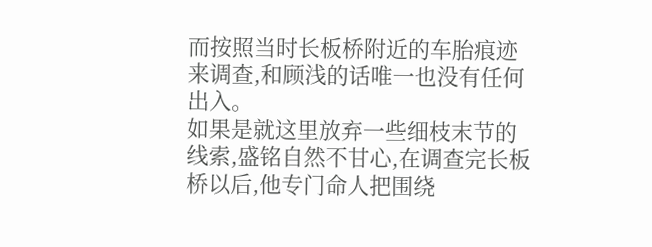而按照当时长板桥附近的车胎痕迹来调查,和顾浅的话唯一也没有任何出入。
如果是就这里放弃一些细枝末节的线索,盛铭自然不甘心,在调查完长板桥以后,他专门命人把围绕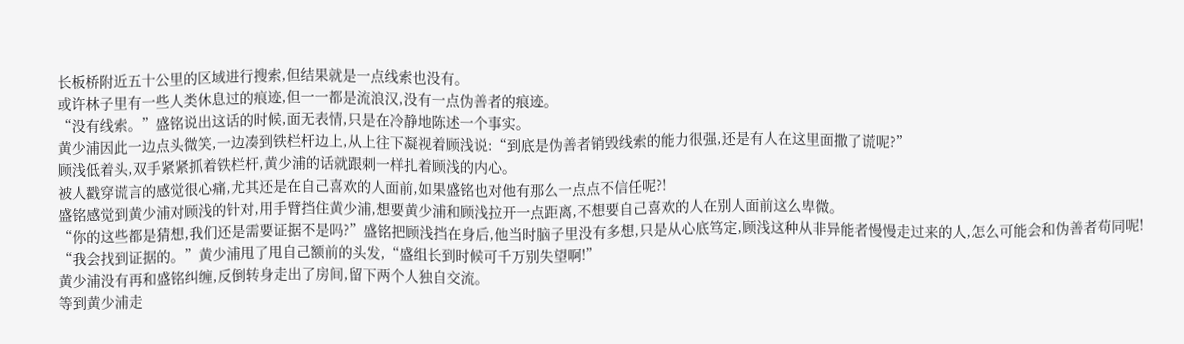长板桥附近五十公里的区域进行搜索,但结果就是一点线索也没有。
或许林子里有一些人类休息过的痕迹,但一一都是流浪汉,没有一点伪善者的痕迹。
“没有线索。”盛铭说出这话的时候,面无表情,只是在冷静地陈述一个事实。
黄少浦因此一边点头微笑,一边凑到铁栏杆边上,从上往下凝视着顾浅说:“到底是伪善者销毁线索的能力很强,还是有人在这里面撒了谎呢?”
顾浅低着头,双手紧紧抓着铁栏杆,黄少浦的话就跟刺一样扎着顾浅的内心。
被人戳穿谎言的感觉很心痛,尤其还是在自己喜欢的人面前,如果盛铭也对他有那么一点点不信任呢?!
盛铭感觉到黄少浦对顾浅的针对,用手臂挡住黄少浦,想要黄少浦和顾浅拉开一点距离,不想要自己喜欢的人在别人面前这么卑微。
“你的这些都是猜想,我们还是需要证据不是吗?”盛铭把顾浅挡在身后,他当时脑子里没有多想,只是从心底笃定,顾浅这种从非异能者慢慢走过来的人,怎么可能会和伪善者苟同呢!
“我会找到证据的。”黄少浦甩了甩自己额前的头发,“盛组长到时候可千万别失望啊!”
黄少浦没有再和盛铭纠缠,反倒转身走出了房间,留下两个人独自交流。
等到黄少浦走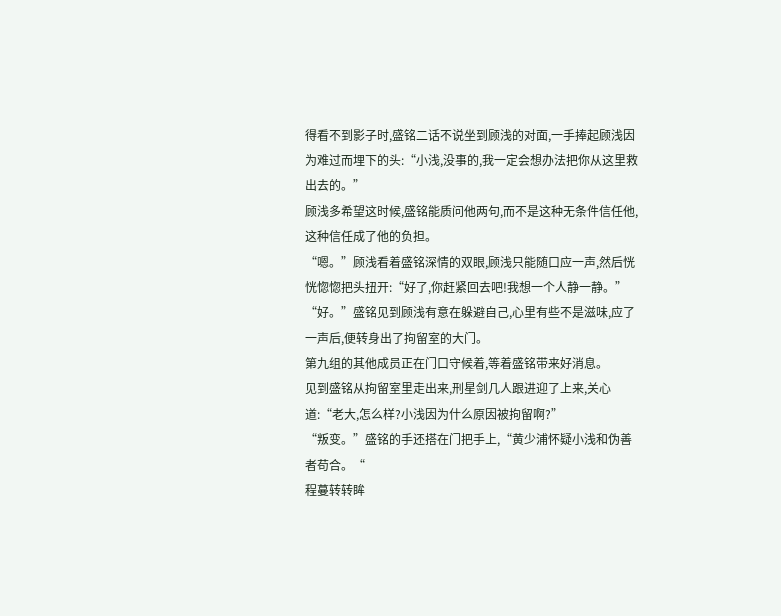得看不到影子时,盛铭二话不说坐到顾浅的对面,一手捧起顾浅因为难过而埋下的头:“小浅,没事的,我一定会想办法把你从这里救出去的。”
顾浅多希望这时候,盛铭能质问他两句,而不是这种无条件信任他,这种信任成了他的负担。
“嗯。”顾浅看着盛铭深情的双眼,顾浅只能随口应一声,然后恍恍惚惚把头扭开:“好了,你赶紧回去吧!我想一个人静一静。”
“好。”盛铭见到顾浅有意在躲避自己,心里有些不是滋味,应了一声后,便转身出了拘留室的大门。
第九组的其他成员正在门口守候着,等着盛铭带来好消息。
见到盛铭从拘留室里走出来,刑星剑几人跟进迎了上来,关心道:“老大,怎么样?小浅因为什么原因被拘留啊?”
“叛变。”盛铭的手还搭在门把手上,“黄少浦怀疑小浅和伪善者苟合。“
程蔓转转眸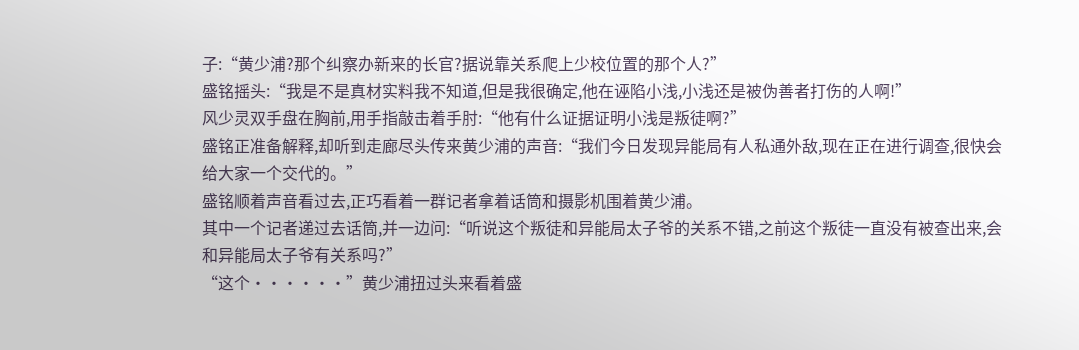子:“黄少浦?那个纠察办新来的长官?据说靠关系爬上少校位置的那个人?”
盛铭摇头:“我是不是真材实料我不知道,但是我很确定,他在诬陷小浅,小浅还是被伪善者打伤的人啊!”
风少灵双手盘在胸前,用手指敲击着手肘:“他有什么证据证明小浅是叛徒啊?”
盛铭正准备解释,却听到走廊尽头传来黄少浦的声音:“我们今日发现异能局有人私通外敌,现在正在进行调查,很快会给大家一个交代的。”
盛铭顺着声音看过去,正巧看着一群记者拿着话筒和摄影机围着黄少浦。
其中一个记者递过去话筒,并一边问:“听说这个叛徒和异能局太子爷的关系不错,之前这个叛徒一直没有被查出来,会和异能局太子爷有关系吗?”
“这个······”黄少浦扭过头来看着盛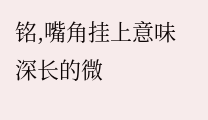铭,嘴角挂上意味深长的微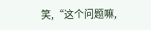笑,“这个问题嘛,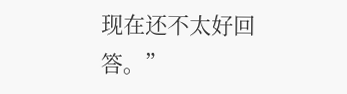现在还不太好回答。”